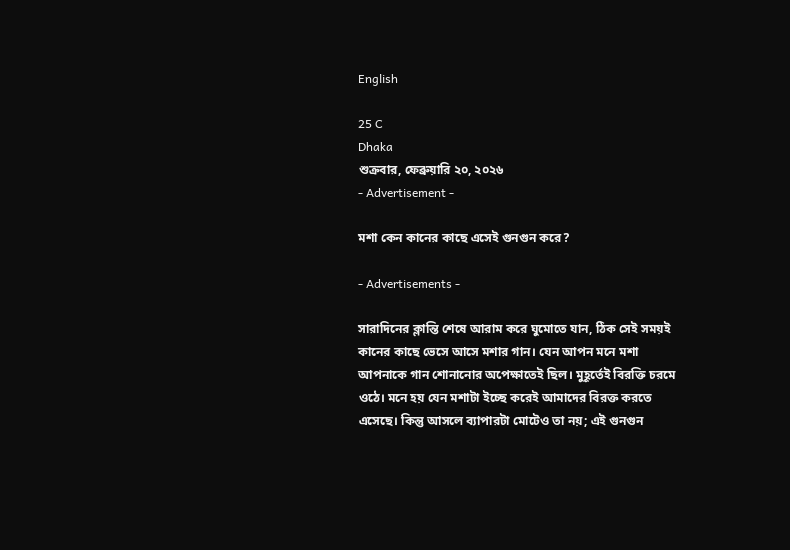English

25 C
Dhaka
শুক্রবার, ফেব্রুয়ারি ২০, ২০২৬
- Advertisement -

মশা কেন কানের কাছে এসেই গুনগুন করে?

- Advertisements -

সারাদিনের ক্লান্তি শেষে আরাম করে ঘুমোতে যান, ঠিক সেই সময়ই কানের কাছে ভেসে আসে মশার গান। যেন আপন মনে মশা আপনাকে গান শোনানোর অপেক্ষাতেই ছিল। মুহূর্তেই বিরক্তি চরমে ওঠে। মনে হয় যেন মশাটা ইচ্ছে করেই আমাদের বিরক্ত করতে এসেছে। কিন্তু আসলে ব্যাপারটা মোটেও তা নয়; এই গুনগুন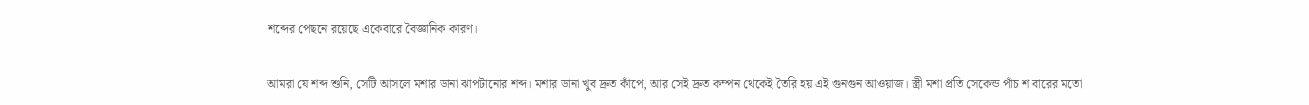শব্দের পেছনে রয়েছে একেবারে বৈজ্ঞানিক কারণ।

আমরা যে শব্দ শুনি, সেটি আসলে মশার ডানা ঝাপটানোর শব্দ। মশার ডানা খুব দ্রুত কাঁপে, আর সেই দ্রুত কম্পন থেকেই তৈরি হয় এই গুনগুন আওয়াজ। স্ত্রী মশা প্রতি সেকেন্ড পাঁচ শ বারের মতো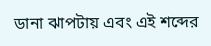ডানা ঝাপটায় এবং এই শব্দের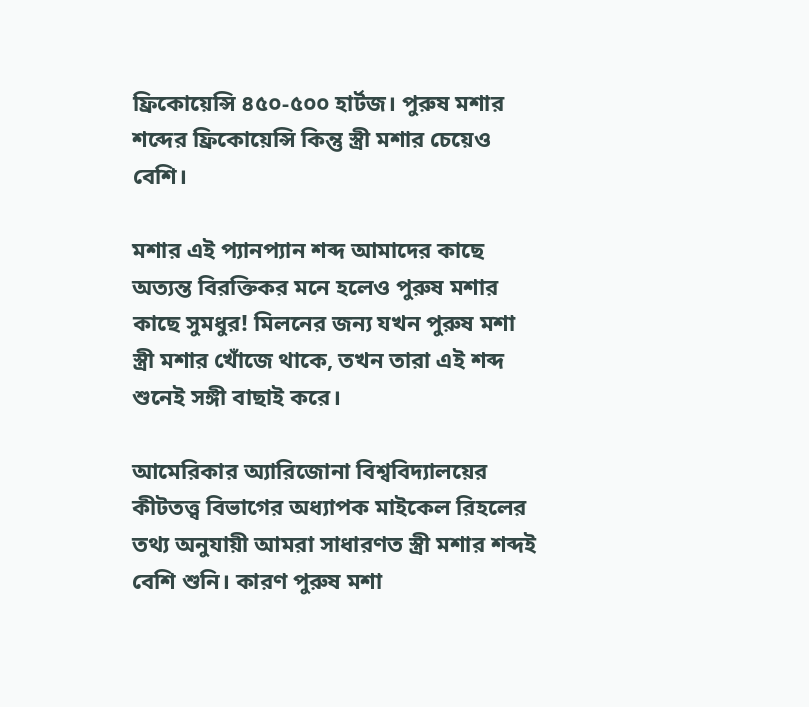ফ্রিকোয়েন্সি ৪৫০-৫০০ হার্টজ। পুরুষ মশার শব্দের ফ্রিকোয়েন্সি কিন্তু স্ত্রী মশার চেয়েও বেশি।

মশার এই প্যানপ্যান শব্দ আমাদের কাছে অত্যন্ত বিরক্তিকর মনে হলেও পুরুষ মশার কাছে সুমধুর! মিলনের জন্য যখন পুরুষ মশা স্ত্রী মশার খোঁজে থাকে, তখন তারা এই শব্দ শুনেই সঙ্গী বাছাই করে।

আমেরিকার অ্যারিজোনা বিশ্ববিদ্যালয়ের কীটতত্ত্ব বিভাগের অধ্যাপক মাইকেল রিহলের তথ্য অনুযায়ী আমরা সাধারণত স্ত্রী মশার শব্দই বেশি শুনি। কারণ পুরুষ মশা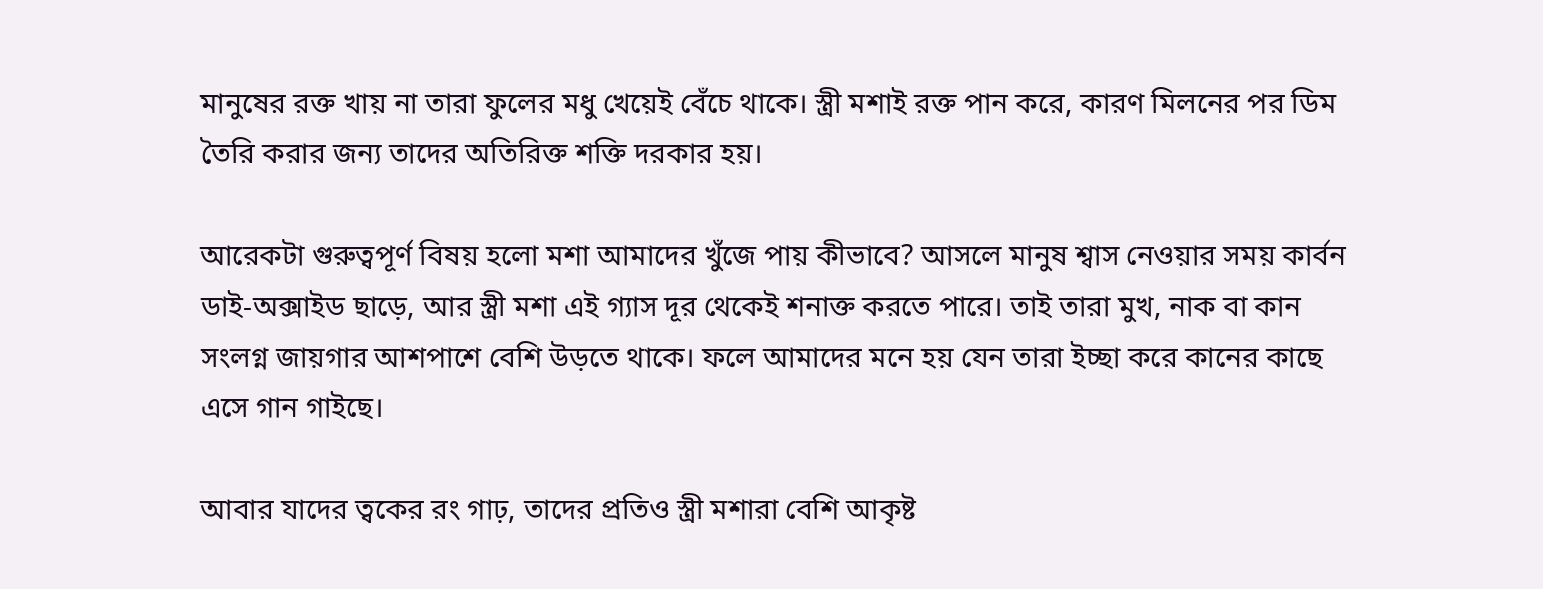মানুষের রক্ত খায় না তারা ফুলের মধু খেয়েই বেঁচে থাকে। স্ত্রী মশাই রক্ত পান করে, কারণ মিলনের পর ডিম তৈরি করার জন্য তাদের অতিরিক্ত শক্তি দরকার হয়।

আরেকটা গুরুত্বপূর্ণ বিষয় হলো মশা আমাদের খুঁজে পায় কীভাবে? আসলে মানুষ শ্বাস নেওয়ার সময় কার্বন ডাই-অক্সাইড ছাড়ে, আর স্ত্রী মশা এই গ্যাস দূর থেকেই শনাক্ত করতে পারে। তাই তারা মুখ, নাক বা কান সংলগ্ন জায়গার আশপাশে বেশি উড়তে থাকে। ফলে আমাদের মনে হয় যেন তারা ইচ্ছা করে কানের কাছে এসে গান গাইছে।

আবার যাদের ত্বকের রং গাঢ়, তাদের প্রতিও স্ত্রী মশারা বেশি আকৃষ্ট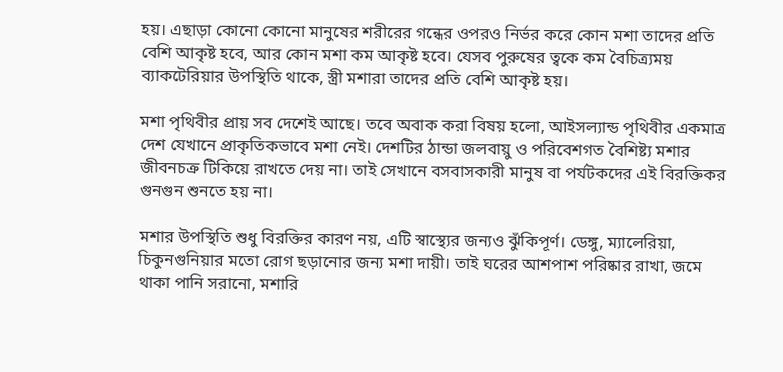হয়। এছাড়া কোনো কোনো মানুষের শরীরের গন্ধের ওপরও নির্ভর করে কোন মশা তাদের প্রতি বেশি আকৃষ্ট হবে, আর কোন মশা কম আকৃষ্ট হবে। যেসব পুরুষের ত্বকে কম বৈচিত্র্যময় ব্যাকটেরিয়ার উপস্থিতি থাকে, স্ত্রী মশারা তাদের প্রতি বেশি আকৃষ্ট হয়।

মশা পৃথিবীর প্রায় সব দেশেই আছে। তবে অবাক করা বিষয় হলো, আইসল্যান্ড পৃথিবীর একমাত্র দেশ যেখানে প্রাকৃতিকভাবে মশা নেই। দেশটির ঠান্ডা জলবায়ু ও পরিবেশগত বৈশিষ্ট্য মশার জীবনচক্র টিকিয়ে রাখতে দেয় না। তাই সেখানে বসবাসকারী মানুষ বা পর্যটকদের এই বিরক্তিকর গুনগুন শুনতে হয় না।

মশার উপস্থিতি শুধু বিরক্তির কারণ নয়, এটি স্বাস্থ্যের জন্যও ঝুঁকিপূর্ণ। ডেঙ্গু, ম্যালেরিয়া, চিকুনগুনিয়ার মতো রোগ ছড়ানোর জন্য মশা দায়ী। তাই ঘরের আশপাশ পরিষ্কার রাখা, জমে থাকা পানি সরানো, মশারি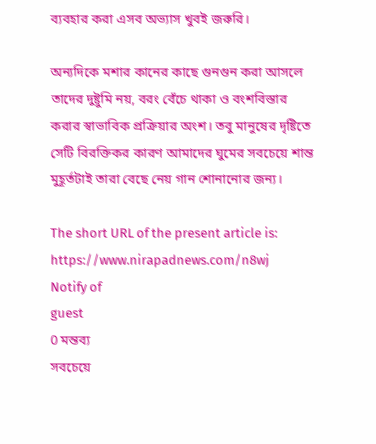ব্যবহার করা এসব অভ্যাস খুবই জরুরি।

অন্যদিকে মশার কানের কাছে গুনগুন করা আসলে তাদের দুষ্টুমি নয়, বরং বেঁচে থাকা ও বংশবিস্তার করার স্বাভাবিক প্রক্রিয়ার অংশ। তবু মানুষের দৃষ্টিতে সেটি বিরক্তিকর কারণ আমাদের ঘুমের সবচেয়ে শান্ত মুহূর্তটাই তারা বেছে নেয় গান শোনানোর জন্য।

The short URL of the present article is: https://www.nirapadnews.com/n8wj
Notify of
guest
0 মন্তব্য
সবচেয়ে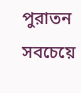পুরাতন
সবচেয়ে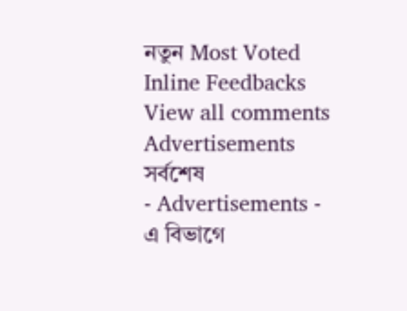নতুন Most Voted
Inline Feedbacks
View all comments
Advertisements
সর্বশেষ
- Advertisements -
এ বিভাগে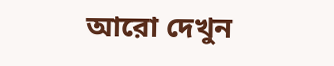আরো দেখুন